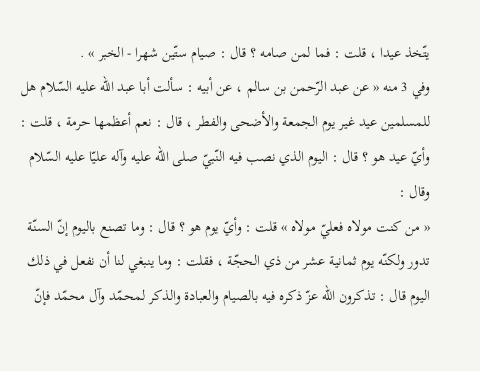يتّخذ عيدا ، قلت : فما لمن صامه ؟ قال : صيام ستّين شهرا - الخبر » .
وفي 3 منه « عن عبد الرّحمن بن سالم ، عن أبيه : سألت أبا عبد الله عليه السّلام هل للمسلمين عيد غير يوم الجمعة والأضحى والفطر ، قال : نعم أعظمها حرمة ، قلت : وأيّ عيد هو ؟ قال : اليوم الذي نصب فيه النّبيّ صلى الله عليه وآله عليّا عليه السّلام وقال :
« من كنت مولاه فعليّ مولاه » قلت : وأيّ يوم هو ؟ قال : وما تصنع باليوم إنّ السنّة تدور ولكنّه يوم ثمانية عشر من ذي الحجّة ، فقلت : وما ينبغي لنا أن نفعل في ذلك اليوم قال : تذكرون الله عزّ ذكره فيه بالصيام والعبادة والذكر لمحمّد وآل محمّد فإنّ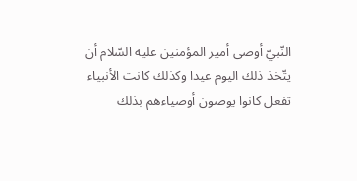النّبيّ أوصى أمير المؤمنين عليه السّلام أن يتّخذ ذلك اليوم عيدا وكذلك كانت الأنبياء تفعل كانوا يوصون أوصياءهم بذلك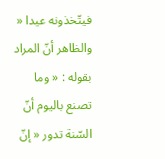فيتّخذونه عيدا « والظاهر أنّ المراد بقوله : « وما تصنع باليوم أنّ السّنة تدور « إنّ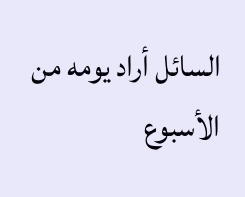السائل أراد يومه من الأسبوع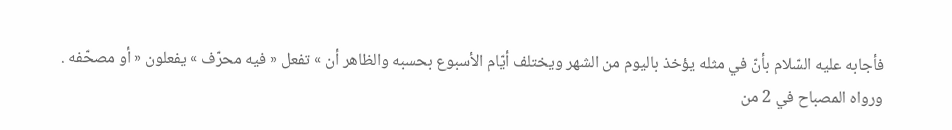فأجابه عليه السّلام بأنّ في مثله يؤخذ باليوم من الشهر ويختلف أيّام الأسبوع بحسبه والظاهر أن » تفعل « فيه محرّف » يفعلون « أو مصحّفه .
ورواه المصباح في 2 من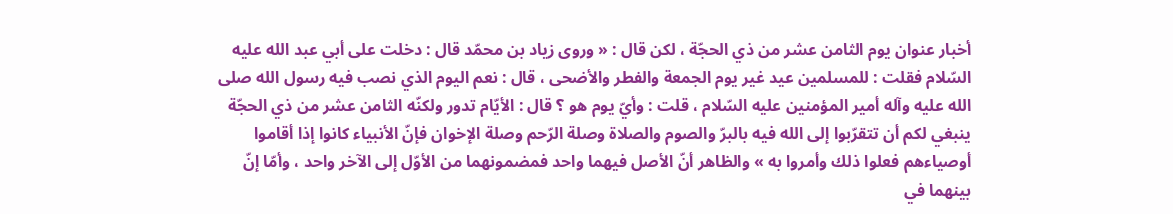أخبار عنوان يوم الثامن عشر من ذي الحجّة ، لكن قال : « وروى زياد بن محمّد قال : دخلت على أبي عبد الله عليه السّلام فقلت : للمسلمين عيد غير يوم الجمعة والفطر والأضحى ، قال : نعم اليوم الذي نصب فيه رسول الله صلى الله عليه وآله أمير المؤمنين عليه السّلام ، قلت : وأيّ يوم هو ؟ قال : الأيّام تدور ولكنّه الثامن عشر من ذي الحجّة ينبغي لكم أن تتقرّبوا إلى الله فيه بالبرّ والصوم والصلاة وصلة الرّحم وصلة الإخوان فإنّ الأنبياء كانوا إذا أقاموا أوصياءهم فعلوا ذلك وأمروا به » والظاهر أنّ الأصل فيهما واحد فمضمونهما من الأوّل إلى الآخر واحد ، وأمّا إنّ بينهما في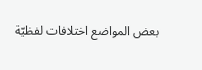بعض المواضع اختلافات لفظيّة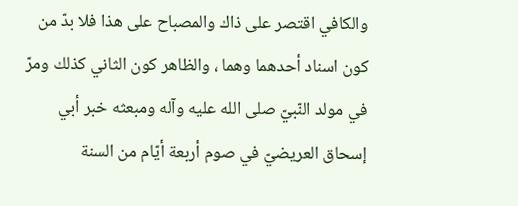والكافي اقتصر على ذاك والمصباح على هذا فلا بدّ من كون اسناد أحدهما وهما ، والظاهر كون الثاني كذلك ومرّ في مولد النّبيّ صلى الله عليه وآله ومبعثه خبر أبي إسحاق العريضيّ في صوم أربعة أيّام من السنة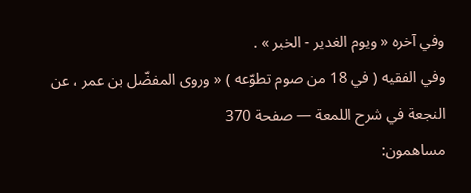وفي آخره « ويوم الغدير - الخبر » .
وفي الفقيه ( في 18 من صوم تطوّعه ) « وروى المفضّل بن عمر ، عن
النجعة في شرح اللمعة — صفحة 370
مساهمون: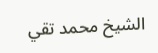الشيخ محمد تقي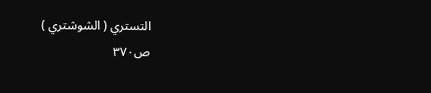التستري ( الشوشتري )
ص٣٧٠